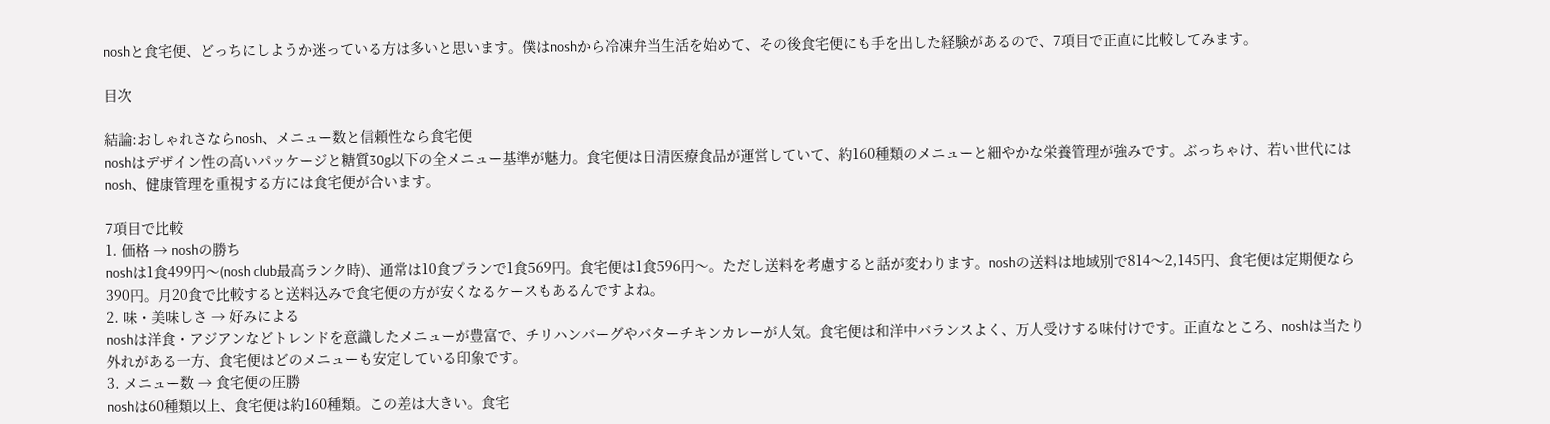noshと食宅便、どっちにしようか迷っている方は多いと思います。僕はnoshから冷凍弁当生活を始めて、その後食宅便にも手を出した経験があるので、7項目で正直に比較してみます。

目次

結論:おしゃれさならnosh、メニュー数と信頼性なら食宅便
noshはデザイン性の高いパッケージと糖質30g以下の全メニュー基準が魅力。食宅便は日清医療食品が運営していて、約160種類のメニューと細やかな栄養管理が強みです。ぶっちゃけ、若い世代にはnosh、健康管理を重視する方には食宅便が合います。

7項目で比較
1. 価格 → noshの勝ち
noshは1食499円〜(nosh club最高ランク時)、通常は10食プランで1食569円。食宅便は1食596円〜。ただし送料を考慮すると話が変わります。noshの送料は地域別で814〜2,145円、食宅便は定期便なら390円。月20食で比較すると送料込みで食宅便の方が安くなるケースもあるんですよね。
2. 味・美味しさ → 好みによる
noshは洋食・アジアンなどトレンドを意識したメニューが豊富で、チリハンバーグやバターチキンカレーが人気。食宅便は和洋中バランスよく、万人受けする味付けです。正直なところ、noshは当たり外れがある一方、食宅便はどのメニューも安定している印象です。
3. メニュー数 → 食宅便の圧勝
noshは60種類以上、食宅便は約160種類。この差は大きい。食宅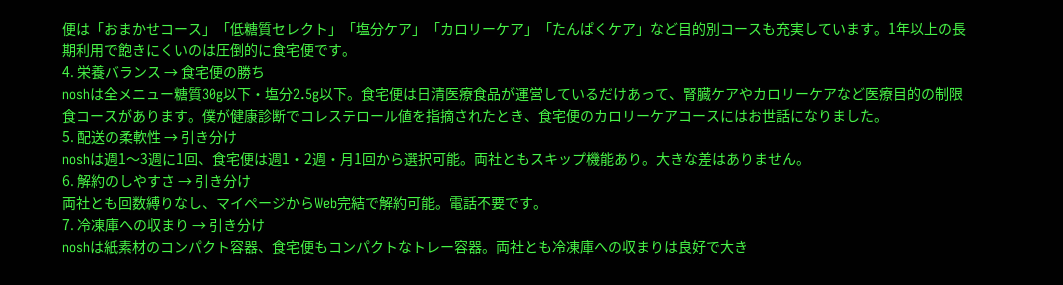便は「おまかせコース」「低糖質セレクト」「塩分ケア」「カロリーケア」「たんぱくケア」など目的別コースも充実しています。1年以上の長期利用で飽きにくいのは圧倒的に食宅便です。
4. 栄養バランス → 食宅便の勝ち
noshは全メニュー糖質30g以下・塩分2.5g以下。食宅便は日清医療食品が運営しているだけあって、腎臓ケアやカロリーケアなど医療目的の制限食コースがあります。僕が健康診断でコレステロール値を指摘されたとき、食宅便のカロリーケアコースにはお世話になりました。
5. 配送の柔軟性 → 引き分け
noshは週1〜3週に1回、食宅便は週1・2週・月1回から選択可能。両社ともスキップ機能あり。大きな差はありません。
6. 解約のしやすさ → 引き分け
両社とも回数縛りなし、マイページからWeb完結で解約可能。電話不要です。
7. 冷凍庫への収まり → 引き分け
noshは紙素材のコンパクト容器、食宅便もコンパクトなトレー容器。両社とも冷凍庫への収まりは良好で大き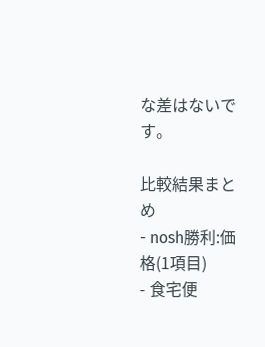な差はないです。

比較結果まとめ
- nosh勝利:価格(1項目)
- 食宅便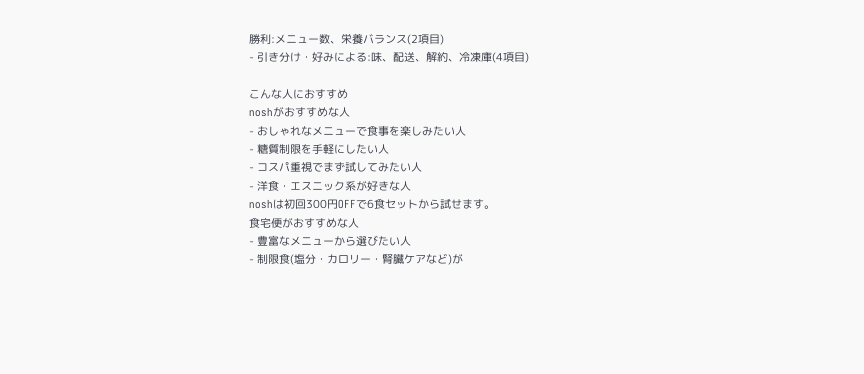勝利:メニュー数、栄養バランス(2項目)
- 引き分け・好みによる:味、配送、解約、冷凍庫(4項目)

こんな人におすすめ
noshがおすすめな人
- おしゃれなメニューで食事を楽しみたい人
- 糖質制限を手軽にしたい人
- コスパ重視でまず試してみたい人
- 洋食・エスニック系が好きな人
noshは初回300円OFFで6食セットから試せます。
食宅便がおすすめな人
- 豊富なメニューから選びたい人
- 制限食(塩分・カロリー・腎臓ケアなど)が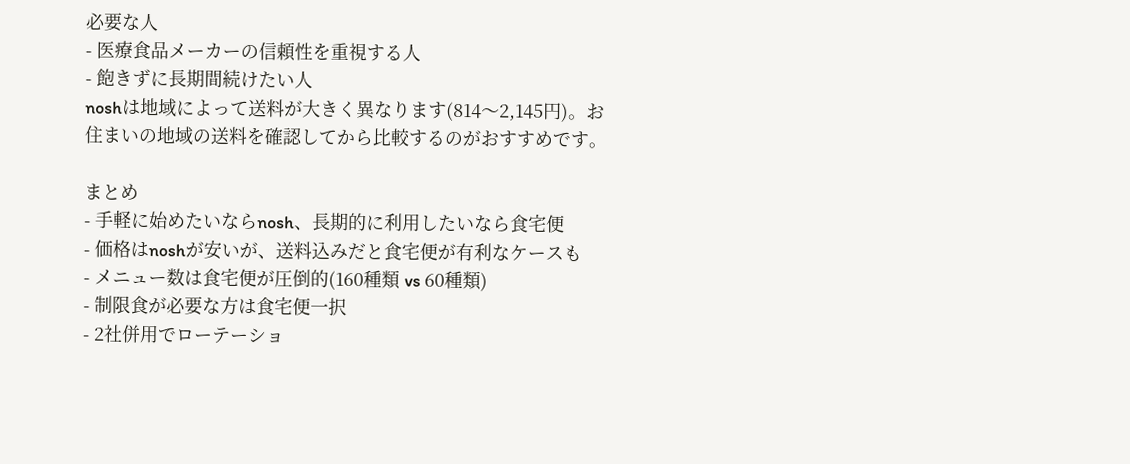必要な人
- 医療食品メーカーの信頼性を重視する人
- 飽きずに長期間続けたい人
noshは地域によって送料が大きく異なります(814〜2,145円)。お住まいの地域の送料を確認してから比較するのがおすすめです。

まとめ
- 手軽に始めたいならnosh、長期的に利用したいなら食宅便
- 価格はnoshが安いが、送料込みだと食宅便が有利なケースも
- メニュー数は食宅便が圧倒的(160種類 vs 60種類)
- 制限食が必要な方は食宅便一択
- 2社併用でローテーショ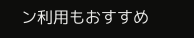ン利用もおすすめ